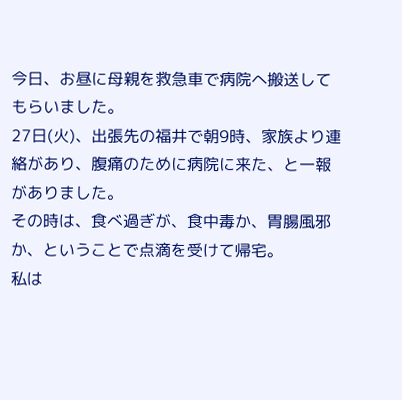今日、お昼に母親を救急車で病院へ搬送してもらいました。
27日(火)、出張先の福井で朝9時、家族より連絡があり、腹痛のために病院に来た、と一報がありました。
その時は、食べ過ぎが、食中毒か、胃腸風邪か、ということで点滴を受けて帰宅。
私は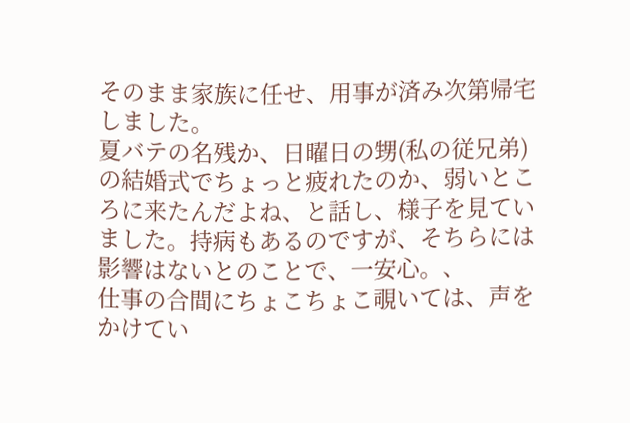そのまま家族に任せ、用事が済み次第帰宅しました。
夏バテの名残か、日曜日の甥(私の従兄弟)の結婚式でちょっと疲れたのか、弱いところに来たんだよね、と話し、様子を見ていました。持病もあるのですが、そちらには影響はないとのことで、一安心。、
仕事の合間にちょこちょこ覗いては、声をかけてい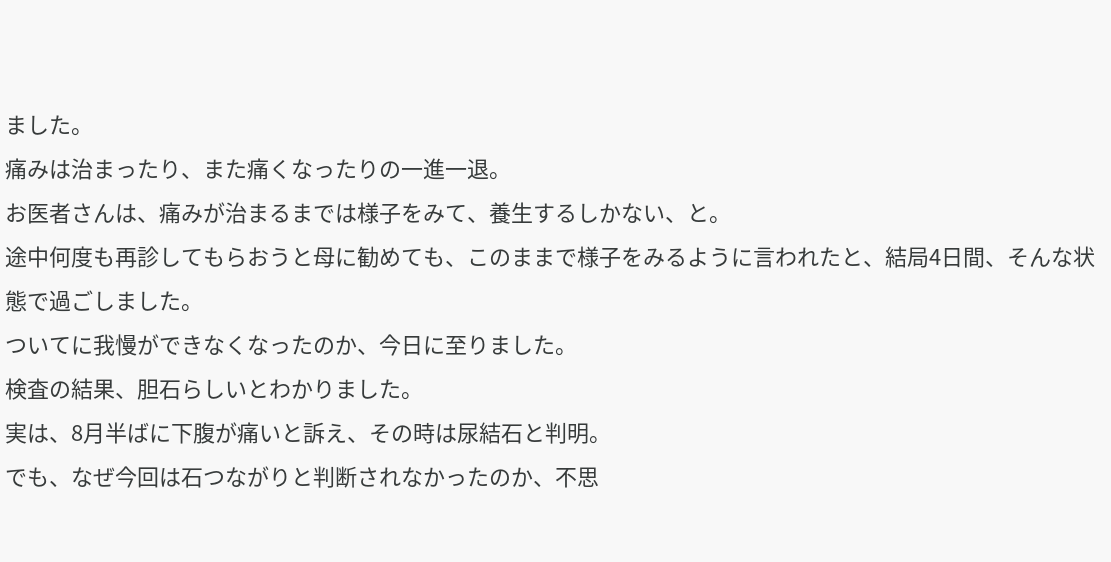ました。
痛みは治まったり、また痛くなったりの一進一退。
お医者さんは、痛みが治まるまでは様子をみて、養生するしかない、と。
途中何度も再診してもらおうと母に勧めても、このままで様子をみるように言われたと、結局4日間、そんな状態で過ごしました。
ついてに我慢ができなくなったのか、今日に至りました。
検査の結果、胆石らしいとわかりました。
実は、8月半ばに下腹が痛いと訴え、その時は尿結石と判明。
でも、なぜ今回は石つながりと判断されなかったのか、不思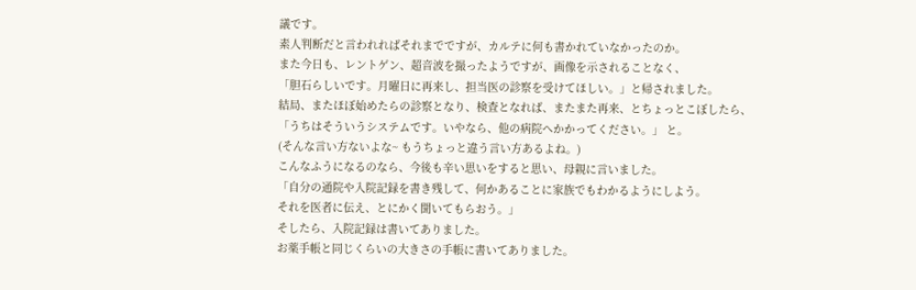議です。
素人判断だと言われればそれまでですが、カルテに何も書かれていなかったのか。
また今日も、レントゲン、超音波を撮ったようですが、画像を示されることなく、
「胆石らしいです。月曜日に再来し、担当医の診察を受けてほしい。」と帰されました。
結局、またほぼ始めたらの診察となり、検査となれば、またまた再来、とちょっとこぼしたら、
「うちはそういうシステムです。いやなら、他の病院へかかってください。」 と。
(そんな言い方ないよな~ もうちょっと違う言い方あるよね。)
こんなふうになるのなら、今後も辛い思いをすると思い、母親に言いました。
「自分の通院や入院記録を書き残して、何かあることに家族でもわかるようにしよう。
それを医者に伝え、とにかく聞いてもらおう。」
そしたら、入院記録は書いてありました。
お薬手帳と同じくらいの大きさの手帳に書いてありました。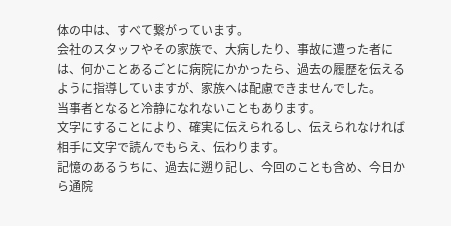体の中は、すべて繋がっています。
会社のスタッフやその家族で、大病したり、事故に遭った者には、何かことあるごとに病院にかかったら、過去の履歴を伝えるように指導していますが、家族へは配慮できませんでした。
当事者となると冷静になれないこともあります。
文字にすることにより、確実に伝えられるし、伝えられなければ相手に文字で読んでもらえ、伝わります。
記憶のあるうちに、過去に遡り記し、今回のことも含め、今日から通院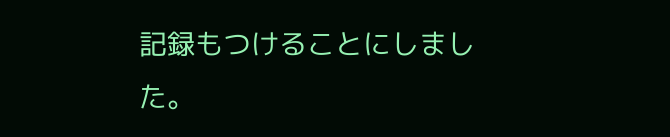記録もつけることにしました。